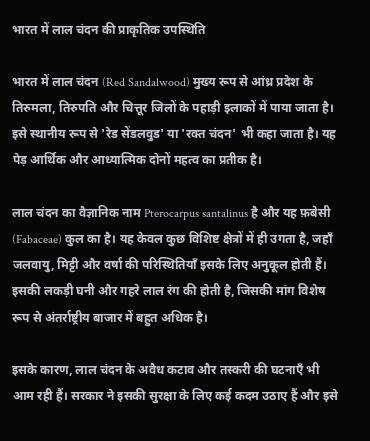भारत में लाल चंदन की प्राकृतिक उपस्थिति

भारत में लाल चंदन (Red Sandalwood) मुख्य रूप से आंध्र प्रदेश के तिरुमला, तिरुपति और चित्तूर जिलों के पहाड़ी इलाकों में पाया जाता है। इसे स्थानीय रूप से 'रेड सेंडलवुड' या 'रक्त चंदन' भी कहा जाता है। यह पेड़ आर्थिक और आध्यात्मिक दोनों महत्व का प्रतीक है।

लाल चंदन का वैज्ञानिक नाम Pterocarpus santalinus है और यह फ़बेसी (Fabaceae) कुल का है। यह केवल कुछ विशिष्ट क्षेत्रों में ही उगता है, जहाँ जलवायु, मिट्टी और वर्षा की परिस्थितियाँ इसके लिए अनुकूल होती हैं। इसकी लकड़ी घनी और गहरे लाल रंग की होती है, जिसकी मांग विशेष रूप से अंतर्राष्ट्रीय बाजार में बहुत अधिक है।

इसके कारण, लाल चंदन के अवैध कटाव और तस्करी की घटनाएँ भी आम रही हैं। सरकार ने इसकी सुरक्षा के लिए कई कदम उठाए हैं और इसे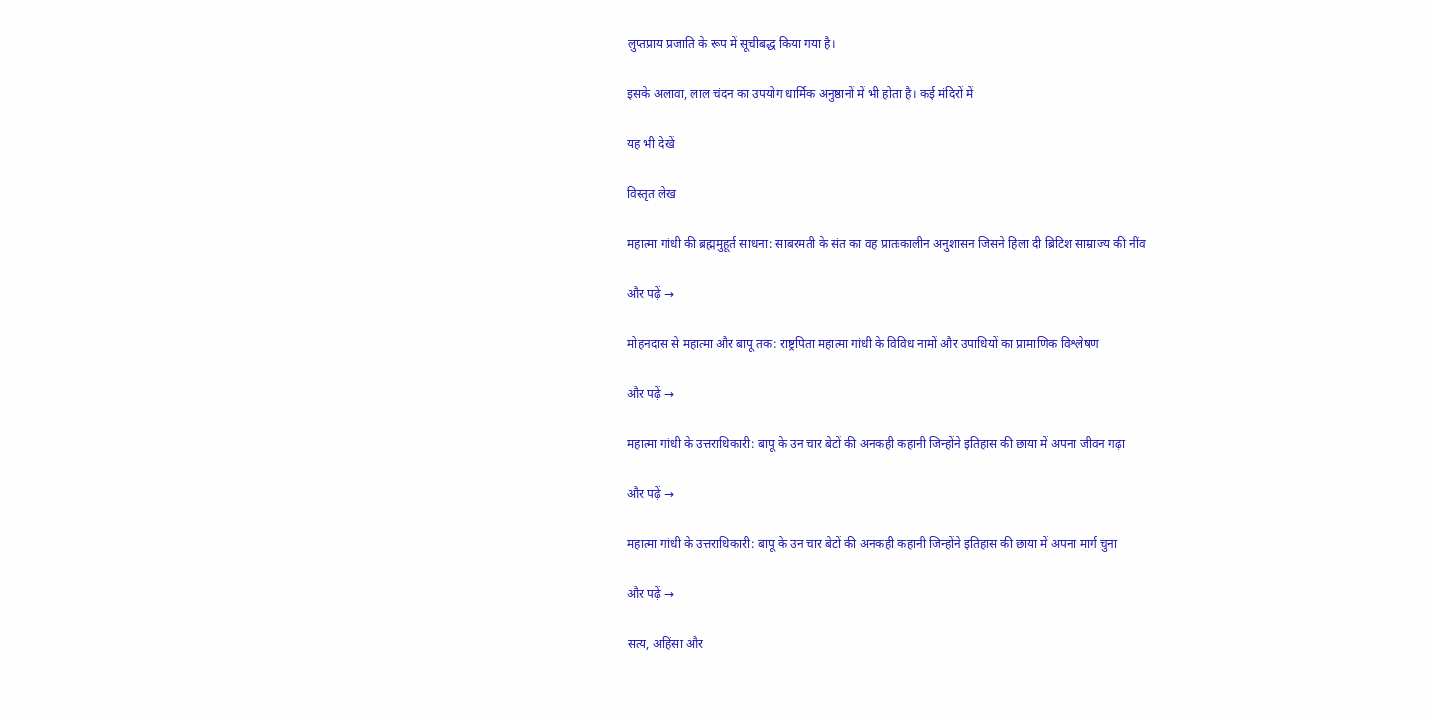लुप्तप्राय प्रजाति के रूप में सूचीबद्ध किया गया है।

इसके अलावा, लाल चंदन का उपयोग धार्मिक अनुष्ठानों में भी होता है। कई मंदिरों में

यह भी देखें

विस्तृत लेख

महात्मा गांधी की ब्रह्ममुहूर्त साधना: साबरमती के संत का वह प्रातःकालीन अनुशासन जिसने हिला दी ब्रिटिश साम्राज्य की नींव

और पढ़ें →

मोहनदास से महात्मा और बापू तक: राष्ट्रपिता महात्मा गांधी के विविध नामों और उपाधियों का प्रामाणिक विश्लेषण

और पढ़ें →

महात्मा गांधी के उत्तराधिकारी: बापू के उन चार बेटों की अनकही कहानी जिन्होंने इतिहास की छाया में अपना जीवन गढ़ा

और पढ़ें →

महात्मा गांधी के उत्तराधिकारी: बापू के उन चार बेटों की अनकही कहानी जिन्होंने इतिहास की छाया में अपना मार्ग चुना

और पढ़ें →

सत्य, अहिंसा और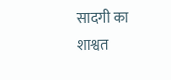सादगी का शाश्वत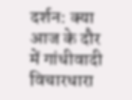दर्शन: क्या आज के दौर में गांधीवादी विचारधारा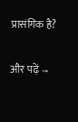प्रासंगिक है?

और पढ़ें →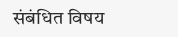संबंधित विषय